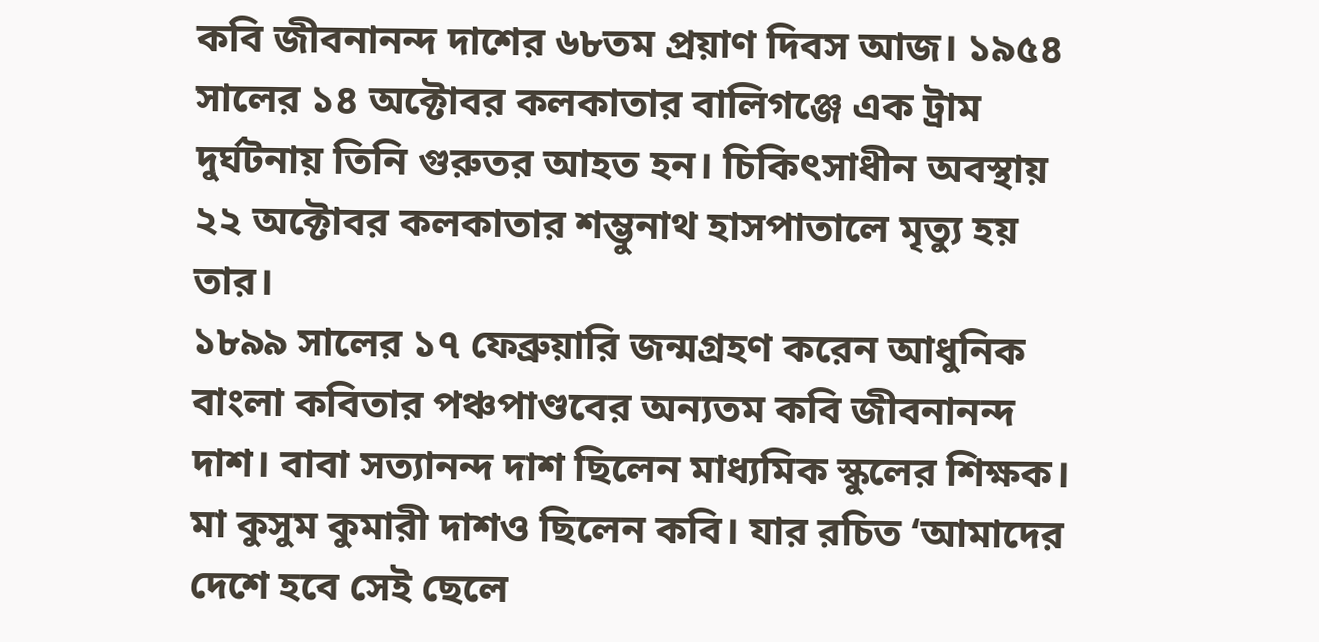কবি জীবনানন্দ দাশের ৬৮তম প্রয়াণ দিবস আজ। ১৯৫৪ সালের ১৪ অক্টোবর কলকাতার বালিগঞ্জে এক ট্রাম দুর্ঘটনায় তিনি গুরুতর আহত হন। চিকিৎসাধীন অবস্থায় ২২ অক্টোবর কলকাতার শম্ভুনাথ হাসপাতালে মৃত্যু হয় তার।
১৮৯৯ সালের ১৭ ফেব্রুয়ারি জন্মগ্রহণ করেন আধুনিক বাংলা কবিতার পঞ্চপাণ্ডবের অন্যতম কবি জীবনানন্দ দাশ। বাবা সত্যানন্দ দাশ ছিলেন মাধ্যমিক স্কুলের শিক্ষক। মা কুসুম কুমারী দাশও ছিলেন কবি। যার রচিত ‘আমাদের দেশে হবে সেই ছেলে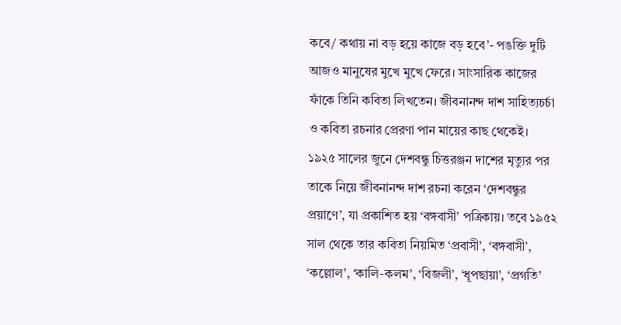কবে/ কথায় না বড় হয়ে কাজে বড় হবে’- পঙক্তি দুটি আজও মানুষের মুখে মুখে ফেরে। সাংসারিক কাজের ফাঁকে তিনি কবিতা লিখতেন। জীবনানন্দ দাশ সাহিত্যচর্চা ও কবিতা রচনার প্রেরণা পান মায়ের কাছ থেকেই।
১৯২৫ সালের জুনে দেশবন্ধু চিত্তরঞ্জন দাশের মৃত্যুর পর তাকে নিয়ে জীবনানন্দ দাশ রচনা করেন ‘দেশবন্ধুর প্রয়াণে’, যা প্রকাশিত হয় ‘বঙ্গবাসী’ পত্রিকায়। তবে ১৯৫২ সাল থেকে তার কবিতা নিয়মিত ‘প্রবাসী’, ‘বঙ্গবাসী’, ‘কল্লোল’, ‘কালি-কলম’, ‘বিজলী’, ‘ধূপছায়া’, ‘প্রগতি’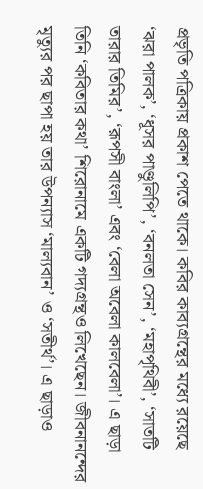প্রভৃতি পত্রিকায় প্রকাশ পেতে থাকে। কবির কাব্যগ্রন্থের মধ্যে রয়েছে ‘ঝরা পালক’, ‘ধূসর পাণ্ডুলিপি’, ‘বনলতা সেন’, ‘মহাপৃথিবী’, ‘সাতটি তারার তিমির’, ‘রূপসী বাংলা’ এবং ‘বেলা অবেলা কালবেলা’। এ ছাড়া তিনি ‘কবিতার কথা’ শিরোনামে একটি গদ্যগ্রন্থও লিখেছেন। জীবনানন্দের মৃত্যুর পর ছাপা হয় তার উপন্যাস ‘মাল্যবান’ ও ‘সতীর্থ’। এ ছাড়াও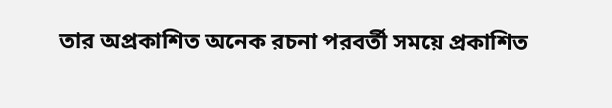তার অপ্রকাশিত অনেক রচনা পরবর্তী সময়ে প্রকাশিত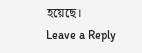হয়েছে।
Leave a Reply